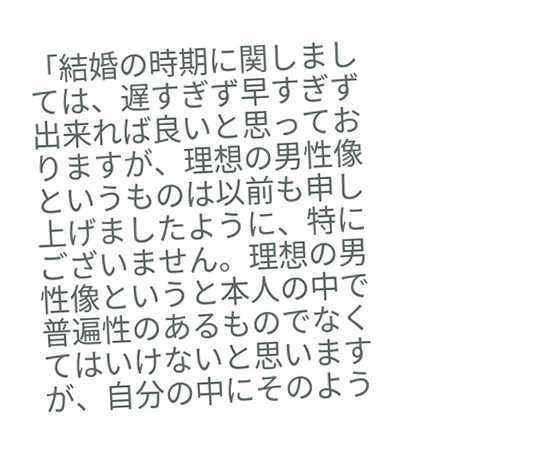「結婚の時期に関しましては、遅すぎず早すぎず出来れば良いと思っておりますが、理想の男性像というものは以前も申し上げましたように、特にございません。理想の男性像というと本人の中で普遍性のあるものでなくてはいけないと思いますが、自分の中にそのよう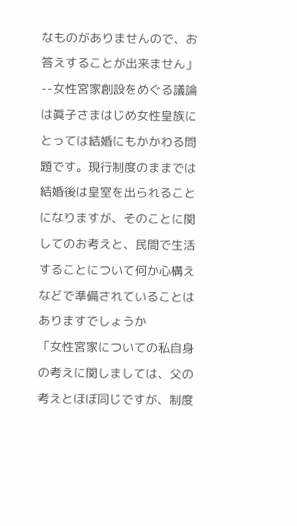なものがありませんので、お答えすることが出来ません」
--女性宮家創設をめぐる議論は眞子さまはじめ女性皇族にとっては結婚にもかかわる問題です。現行制度のままでは結婚後は皇室を出られることになりますが、そのことに関してのお考えと、民間で生活することについて何か心構えなどで準備されていることはありますでしょうか
「女性宮家についての私自身の考えに関しましては、父の考えとほぼ同じですが、制度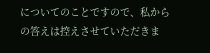についてのことですので、私からの答えは控えさせていただきま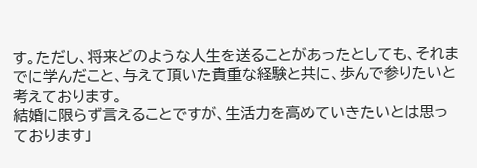す。ただし、将来どのような人生を送ることがあったとしても、それまでに学んだこと、与えて頂いた貴重な経験と共に、歩んで参りたいと考えております。
結婚に限らず言えることですが、生活力を高めていきたいとは思っております」